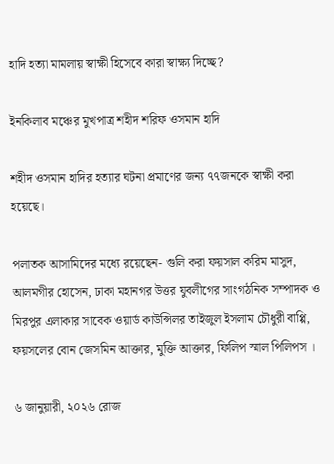হাদি হত্যা মামলায় স্বাক্ষী হিসেবে কারা স্বাক্ষ্য দিচ্ছে?

ইনকিলাব মঞ্চের মুখপাত্র শহীদ শরিফ ওসমান হাদি

শহীদ ওসমান হাদির হত্যার ঘটনা প্রমাণের জন্য ৭৭জনকে স্বাক্ষী করা হয়েছে।

পলাতক আসামিদের মধ্যে রয়েছেন- গুলি করা ফয়সাল করিম মাসুদ, আলমগীর হোসেন, ঢাকা মহানগর উত্তর যুবলীগের সাংগঠনিক সম্পাদক ও মিরপুর এলাকার সাবেক ওয়ার্ড কাউন্সিলর তাইজুল ইসলাম চৌধুরী বাপ্পি,  ফয়সলের বোন জেসমিন আক্তার, মুক্তি আক্তার, ফিলিপ স্মাল পিলিপস ।

৬ জানুয়ারী, ২০২৬ রোজ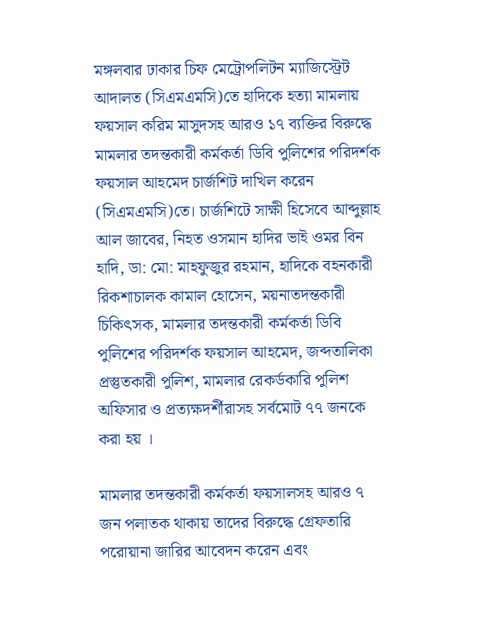মঙ্গলবার ঢাকার চিফ মেট্রোপলিটন ম্যাজিস্ট্রেট আদালত (সিএমএমসি)তে হাদিকে হত্যা মামলায় ফয়সাল করিম মাসুদসহ আরও ১৭ ব্যক্তির বিরুদ্ধে মামলার তদন্তকারী কর্মকর্তা ডিবি পুলিশের পরিদর্শক ফয়সাল আহমেদ চার্জশিট দাখিল করেন (সিএমএমসি)তে। চার্জশিটে সাক্ষী হিসেবে আব্দুল্লাহ আল জাবের, নিহত ওসমান হাদির ভাই ওমর বিন হাদি, ডা: মো: মাহফুজুর রহমান, হাদিকে বহনকারী রিকশাচালক কামাল হোসেন, ময়নাতদন্তকারী চিকিৎসক, মামলার তদন্তকারী কর্মকর্তা ডিবি পুলিশের পরিদর্শক ফয়সাল আহমেদ, জব্দতালিকা প্রস্তুতকারী পুলিশ, মামলার রেকর্ডকারি পুলিশ অফিসার ও প্রত্যক্ষদর্শীরাসহ সর্বমোট ৭৭ জনকে করা হয় ।

মামলার তদন্তকারী কর্মকর্তা ফয়সালসহ আরও ৭ জন পলাতক থাকায় তাদের বিরুদ্ধে গ্রেফতারি পরোয়ানা জারির আবেদন করেন এবং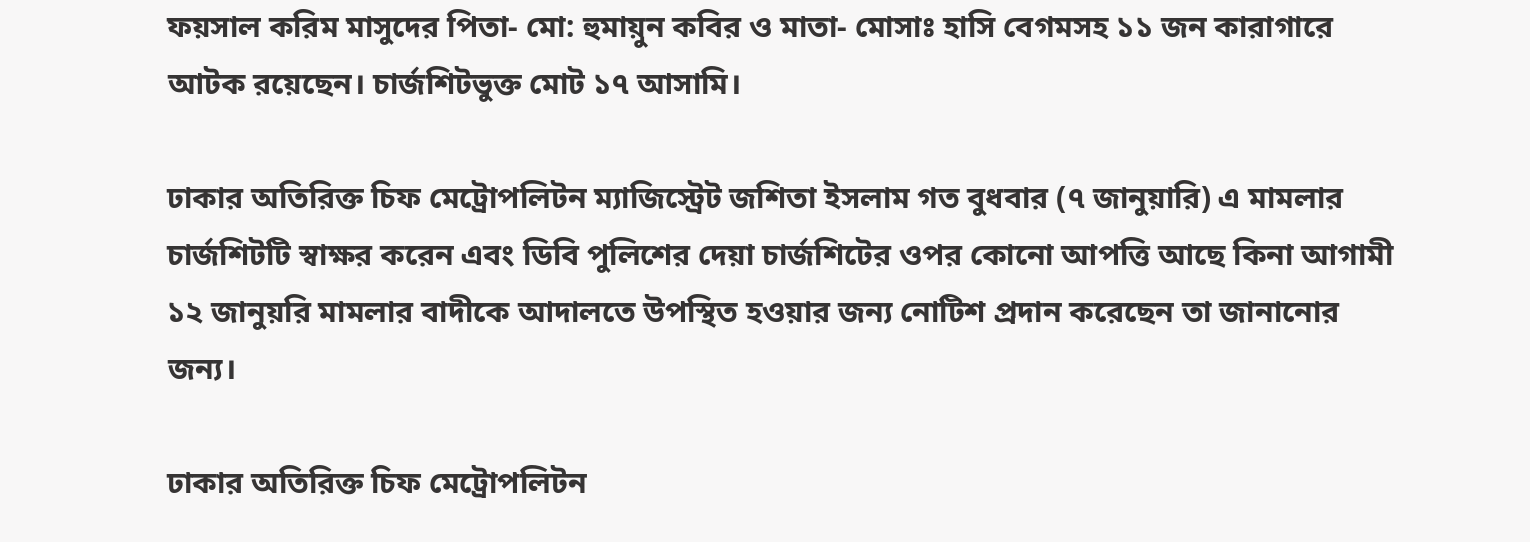ফয়সাল করিম মাসুদের পিতা- মো: হুমায়ুন কবির ও মাতা- মোসাঃ হাসি বেগমসহ ১১ জন কারাগারে আটক রয়েছেন। চার্জশিটভুক্ত মোট ১৭ আসামি।

ঢাকার অতিরিক্ত চিফ মেট্রোপলিটন ম্যাজিস্ট্রেট জশিতা ইসলাম গত বুধবার (৭ জানুয়ারি) এ মামলার চার্জশিটটি স্বাক্ষর করেন এবং ডিবি পুলিশের দেয়া চার্জশিটের ওপর কোনো আপত্তি আছে কিনা আগামী ১২ জানুয়রি মামলার বাদীকে আদালতে উপস্থিত হওয়ার জন্য নোটিশ প্রদান করেছেন তা জানানোর জন্য।

ঢাকার অতিরিক্ত চিফ মেট্রোপলিটন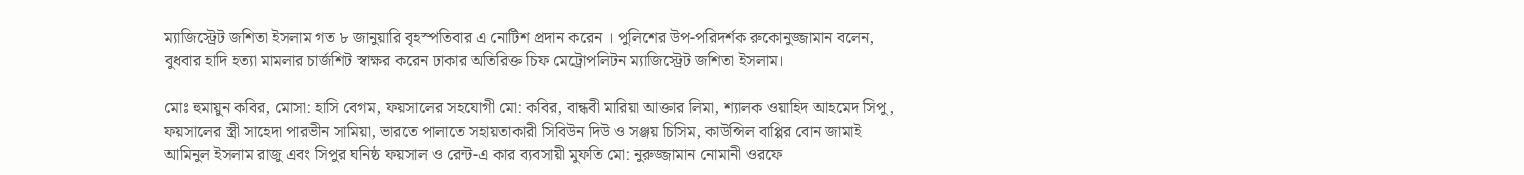ম্যাজিস্ট্রেট জশিতা ইসলাম গত ৮ জানুয়ারি বৃহস্পতিবার এ নোটিশ প্রদান করেন । পুলিশের উপ-পরিদর্শক রুকোনুজ্জামান বলেন, বুধবার হাদি হত্যা মামলার চার্জশিট স্বাক্ষর করেন ঢাকার অতিরিক্ত চিফ মেট্রোপলিটন ম্যাজিস্ট্রেট জশিতা ইসলাম।

মোঃ হুমায়ুন কবির, মোসা: হাসি বেগম, ফয়সালের সহযোগী মো: কবির, বান্ধবী মারিয়া আক্তার লিমা, শ্যালক ওয়াহিদ আহমেদ সিপু, ফয়সালের স্ত্রী সাহেদা পারভীন সামিয়া, ভারতে পালাতে সহায়তাকারী সিবিউন দিউ ও সঞ্জয় চিসিম, কাউন্সিল বাপ্পির বোন জামাই আমিনুল ইসলাম রাজু এবং সিপুর ঘনিষ্ঠ ফয়সাল ও রেন্ট-এ কার ব্যবসায়ী মুফতি মো: নুরুজ্জামান নোমানী ওরফে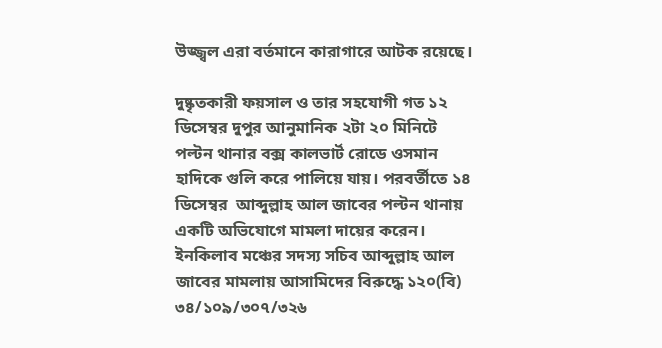উজ্জ্বল এরা বর্তমানে কারাগারে আটক রয়েছে।

দুষ্কৃতকারী ফয়সাল ও তার সহযোগী গত ১২ ডিসেম্বর দুপুর আনুমানিক ২টা ২০ মিনিটে পল্টন থানার বক্স কালভার্ট রোডে ওসমান হাদিকে গুলি করে পালিয়ে যায়। পরবর্তীতে ১৪ ডিসেম্বর  আব্দুল্লাহ আল জাবের পল্টন থানায় একটি অভিযোগে মামলা দায়ের করেন। ইনকিলাব মঞ্চের সদস্য সচিব আব্দুল্লাহ আল জাবের মামলায় আসামিদের বিরুদ্ধে ১২০(বি) ৩৪/১০৯/৩০৭/৩২৬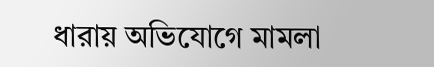ধারায় অভিযোগে মামলা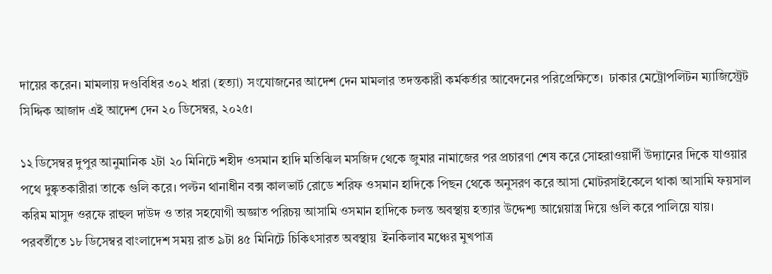দায়ের করেন। মামলায় দণ্ডবিধির ৩০২ ধারা (হত্যা) সংযোজনের আদেশ দেন মামলার তদন্তকারী কর্মকর্তার আবেদনের পরিপ্রেক্ষিতে।  ঢাকার মেট্রোপলিটন ম্যাজিস্ট্রেট সিদ্দিক আজাদ এই আদেশ দেন ২০ ডিসেম্বর, ২০২৫।

১২ ডিসেম্বর দুপুর আনুমানিক ২টা ২০ মিনিটে শহীদ ওসমান হাদি মতিঝিল মসজিদ থেকে জুমার নামাজের পর প্রচারণা শেষ করে সোহরাওয়ার্দী উদ্যানের দিকে যাওয়ার পথে দুষ্কৃতকারীরা তাকে গুলি করে। পল্টন থানাধীন বক্স কালভার্ট রোডে শরিফ ওসমান হাদিকে পিছন থেকে অনুসরণ করে আসা মোটরসাইকেলে থাকা আসামি ফয়সাল করিম মাসুদ ওরফে রাহুল দাউদ ও তার সহযোগী অজ্ঞাত পরিচয় আসামি ওসমান হাদিকে চলন্ত অবস্থায় হত্যার উদ্দেশ্য আগ্নেয়াস্ত্র দিয়ে গুলি করে পালিয়ে যায়। পরবর্তীতে ১৮ ডিসেম্বর বাংলাদেশ সময় রাত ৯টা ৪৫ মিনিটে চিকিৎসারত অবস্থায়  ইনকিলাব মঞ্চের মুখপাত্র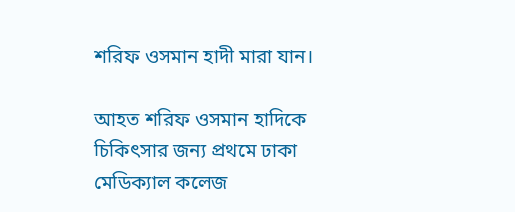শরিফ ওসমান হাদী মারা যান।

আহত শরিফ ওসমান হাদিকে চিকিৎসার জন্য প্রথমে ঢাকা মেডিক্যাল কলেজ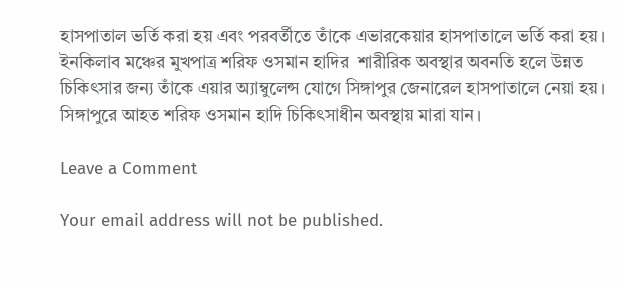হাসপাতাল ভর্তি করা হয় এবং পরবর্তীতে তাঁকে এভারকেয়ার হাসপাতালে ভর্তি করা হয়। ইনকিলাব মঞ্চের মুখপাত্র শরিফ ওসমান হাদির  শারীরিক অবস্থার অবনতি হলে উন্নত চিকিৎসার জন্য তাঁকে এয়ার অ্যাম্বুলেন্স যোগে সিঙ্গাপুর জেনারেল হাসপাতালে নেয়া হয়। সিঙ্গাপুরে আহত শরিফ ওসমান হাদি চিকিৎসাধীন অবস্থায় মারা যান।

Leave a Comment

Your email address will not be published.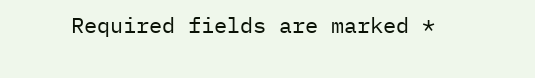Required fields are marked *